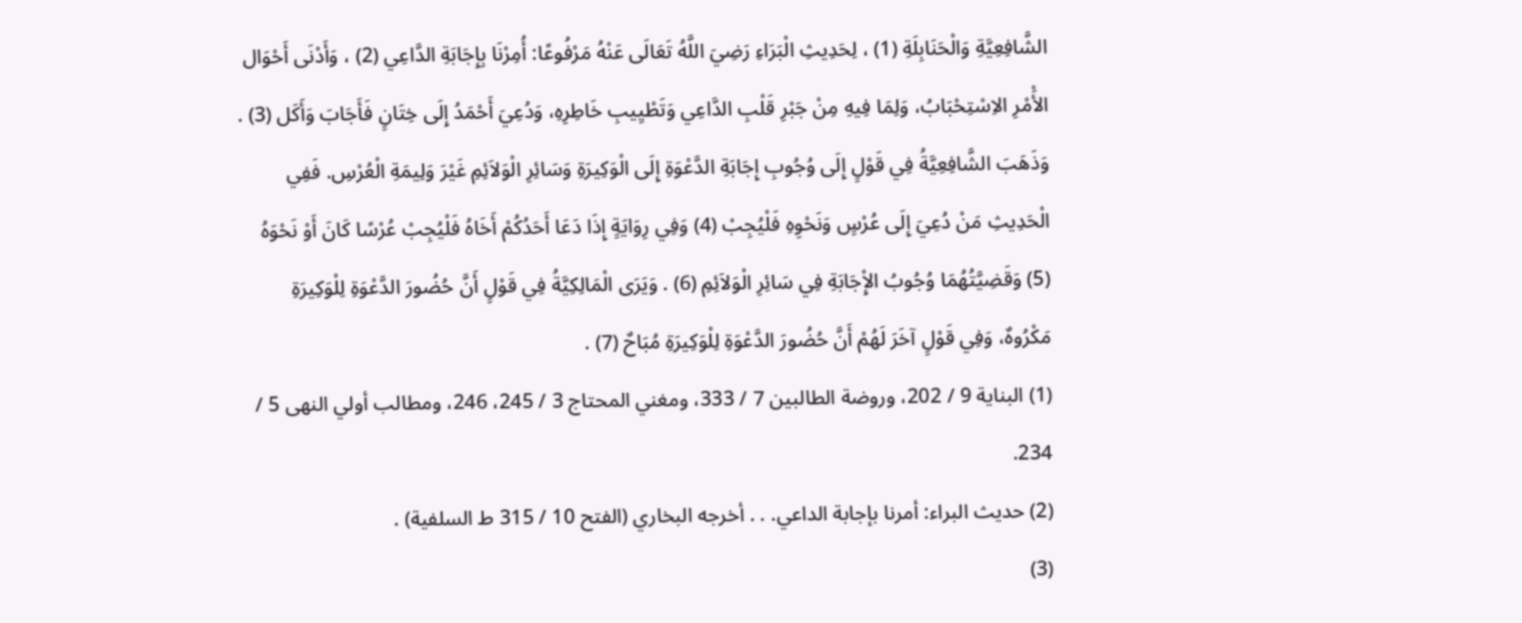الشَّافِعِيَّةِ وَالْحَنَابِلَةِ (1) ، لِحَدِيثِ الْبَرَاءِ رَضِيَ اللَّهُ تَعَالَى عَنْهُ مَرْفُوعًا: أُمِرْنَا بِإِجَابَةِ الدَّاعِي (2) ، وَأَدْنَى أَحْوَال الأَْمْرِ الاِسْتِحْبَابُ، وَلِمَا فِيهِ مِنْ جَبْرِ قَلْبِ الدَّاعِي وَتَطْيِيبِ خَاطِرِهِ، وَدُعِيَ أَحْمَدُ إِلَى خِتَانٍ فَأَجَابَ وَأَكَل (3) .
وَذَهَبَ الشَّافِعِيَّةُ فِي قَوْلٍ إِلَى وُجُوبِ إِجَابَةِ الدَّعْوَةِ إِلَى الْوَكِيرَةِ وَسَائِرِ الْوَلاَئِمِ غَيْرَ وَلِيمَةِ الْعُرْسِ. فَفِي الْحَدِيثِ مَنْ دُعِيَ إِلَى عُرْسٍ وَنَحْوِهِ فَلْيُجِبْ (4) وَفِي رِوَايَةٍ إِذَا دَعَا أَحَدُكُمْ أَخَاهُ فَلْيُجِبْ عُرْسًا كَانَ أَوْ نَحْوَهُ (5) وَقَضِيَّتُهُمَا وُجُوبُ الإِْجَابَةِ فِي سَائِرِ الْوَلاَئِمِ (6) . وَيَرَى الْمَالِكِيَّةُ فِي قَوْلٍ أَنَّ حُضُورَ الدَّعْوَةِ لِلْوَكِيرَةِ مَكْرُوهٌ، وَفِي قَوْلٍ آخَرَ لَهُمْ أَنَّ حُضُورَ الدَّعْوَةِ لِلْوَكِيرَةِ مُبَاحٌ (7) .
(1) البناية 9 / 202، وروضة الطالبين 7 / 333، ومغني المحتاج 3 / 245، 246، ومطالب أولي النهى 5 / 234.
(2) حديث البراء: أمرنا بإجابة الداعي. . . أخرجه البخاري (الفتح 10 / 315 ط السلفية) .
(3)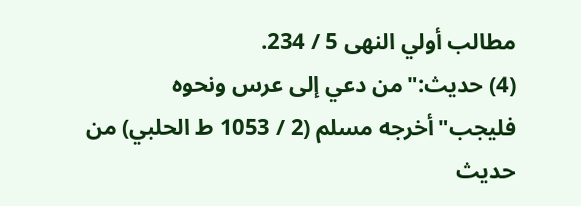مطالب أولي النهى 5 / 234.
(4) حديث:"من دعي إلى عرس ونحوه فليجب"أخرجه مسلم (2 / 1053 ط الحلبي) من حديث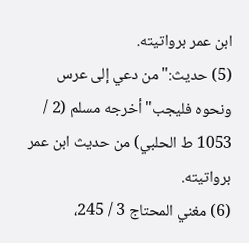ابن عمر برواتيته.
(5) حديث:"من دعي إلى عرس ونحوه فليجب"أخرجه مسلم (2 / 1053 ط الحلبي) من حديث ابن عمر برواتيته.
(6) مغني المحتاج 3 / 245،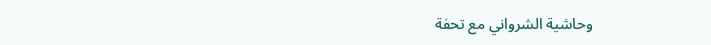وحاشية الشرواني مع تحفة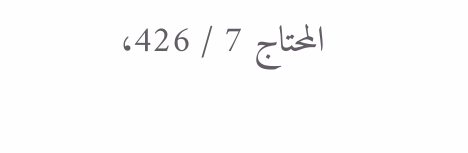المحتاج 7 / 426،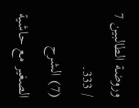وروضة الطالبين 7 / 333.
(7) الشرح الصغير مع حاشية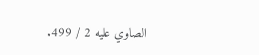الصاوي عليه 2 / 499.